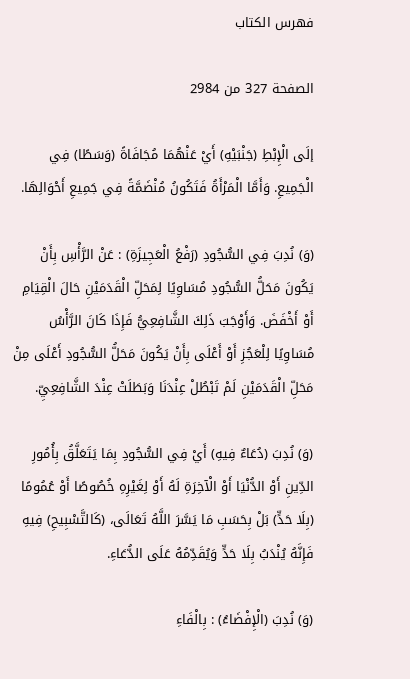فهرس الكتاب

الصفحة 327 من 2984

إلَى الْإِبْطِ (جَنْبَيْهِ) أَيْ عَنْهُمَا مُجَافَاةً (وَسَطًا) فِي الْجَمِيعِ. وَأَمَّا الْمَرْأَةُ فَتَكُونُ مُنْضَمَّةً فِي جَمِيعِ أَحْوَالِهَا.

(وَ) نُدِبَ فِي السُّجُودِ (رَفْعُ الْعَجِيزَةِ) : عَنْ الرَّأْسِ بِأَنْ يَكُونَ مَحَلُّ السُّجُودِ مُسَاوِيًا لِمَحَلِّ الْقَدَمَيْنِ حَالَ الْقِيَامِ أَوْ أَخْفَضَ. وَأَوْجَبَ ذَلِكَ الشَّافِعِيُّ فَإِذَا كَانَ الرَّأْسُ مُسَاوِيًا لِلْعَجُزِ أَوْ أَعْلَى بِأَنْ يَكُونَ مَحَلُّ السُّجُودِ أَعْلَى مِنْ مَحَلِّ الْقَدَمَيْنِ لَمْ تَبْطُلْ عِنْدَنَا وَبَطَلَتْ عِنْدَ الشَّافِعِيِّ.

(وَ) نُدِبَ (دُعَاءٌ فِيهِ) أَيْ فِي السُّجُودِ بِمَا يَتَعَلَّقُ بِأُمُورِ الدِّينِ أَوْ الدُّنْيَا أَوْ الْآخِرَةِ لَهُ أَوْ لِغَيْرِهِ خُصُوصًا أَوْ عُمُومًا (بِلَا حَدٍّ) بَلْ بِحَسَبِ مَا يَسَّرَ اللَّهُ تَعَالَى، (كَالتَّسْبِيحِ) فِيهِ فَإِنَّهُ يُنْدَبُ بِلَا حَدٍّ وَيُقَدِّمُهُ عَلَى الدُّعَاءِ.

(وَ) نُدِبَ (الْإِفْضَاءُ) : بِالْفَاءِ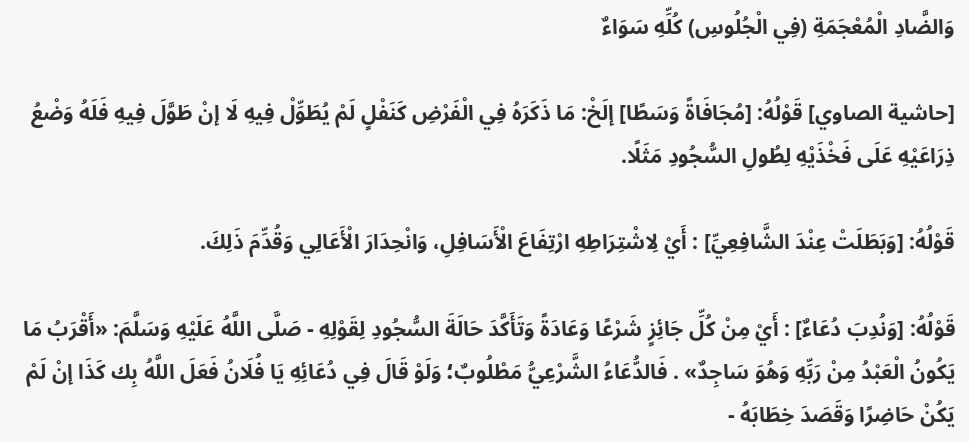وَالضَّادِ الْمُعْجَمَةِ (فِي الْجُلُوسِ) كُلِّهِ سَوَاءٌ

[حاشية الصاوي] قَوْلُهُ: [مُجَافَاةً وَسَطًا] إلَخْ: مَا ذَكَرَهُ فِي الْفَرْضِ كَنَفْلٍ لَمْ يُطَوِّلْ فِيهِ لَا إنْ طَوَّلَ فِيهِ فَلَهُ وَضْعُ ذِرَاعَيْهِ عَلَى فَخْذَيْهِ لِطُولِ السُّجُودِ مَثَلًا.

قَوْلُهُ: [وَبَطَلَتْ عِنْدَ الشَّافِعِيِّ] : أَيْ لِاشْتِرَاطِهِ ارْتِفَاعَ الْأَسَافِلِ، وَانْحِدَارَ الْأَعَالِي وَقُدِّمَ ذَلِكَ.

قَوْلُهُ: [وَنُدِبَ دُعَاءٌ] : أَيْ مِنْ كُلِّ جَائِزٍ شَرْعًا وَعَادَةً وَتَأَكَّدَ حَالَةَ السُّجُودِ لِقَوْلِهِ - صَلَّى اللَّهُ عَلَيْهِ وَسَلَّمَ: «أَقْرَبُ مَا يَكُونُ الْعَبْدُ مِنْ رَبِّهِ وَهُوَ سَاجِدٌ» . فَالدُّعَاءُ الشَّرْعِيُّ مَطْلُوبٌ؛ وَلَوْ قَالَ فِي دُعَائِهِ يَا فُلَانُ فَعَلَ اللَّهُ بِك كَذَا إنْ لَمْ يَكُنْ حَاضِرًا وَقَصَدَ خِطَابَهُ -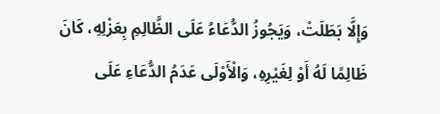وَإِلَّا بَطَلَتْ، وَيَجُوزُ الدُّعَاءُ عَلَى الظَّالِمِ بِعَزْلِهِ، كَانَ ظَالِمًا لَهُ أَوْ لِغَيْرِهِ، وَالْأَوْلَى عَدَمُ الدُّعَاءِ عَلَى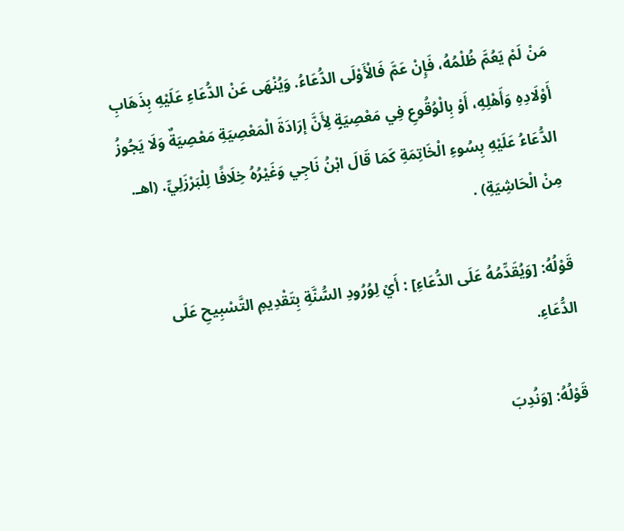مَنْ لَمْ يَعُمَّ ظُلْمُهُ، فَإِنْ عَمَّ فَالْأَوْلَى الدُّعَاءُ. وَيُنْهَى عَنْ الدُّعَاءِ عَلَيْهِ بِذَهَابِ أَوْلَادِهِ وَأَهْلِهِ، أَوْ بِالْوُقُوعِ فِي مَعْصِيَةٍ لِأَنَّ إرَادَةَ الْمَعْصِيَةِ مَعْصِيَةٌ وَلَا يَجُوزُ الدُّعَاءُ عَلَيْهِ بِسُوءِ الْخَاتِمَةِ كَمَا قَالَ ابْنُ نَاجِي وَغَيْرُهُ خِلَافًا لِلْبَرْزَلِيِّ. (اهـ. مِنْ الْحَاشِيَةِ) .

قَوْلُهُ: [وَيُقَدِّمُهُ عَلَى الدُّعَاءِ] : أَيْ لِوُرُودِ السُّنَّةِ بِتَقْدِيمِ التَّسْبِيحِ عَلَى الدُّعَاءِ.

قَوْلُهُ: [وَنُدِبَ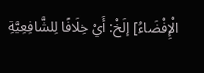الْإِفْضَاءُ] إلَخْ: أَيْ خِلَافًا لِلشَّافِعِيَّةِ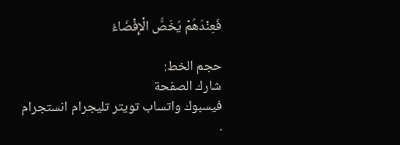فَعِنْدَهُمْ يُخَصُّ الْإِفْضَاءُ

حجم الخط:
شارك الصفحة
فيسبوك واتساب تويتر تليجرام انستجرام
.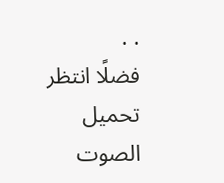. .
فضلًا انتظر تحميل الصوت